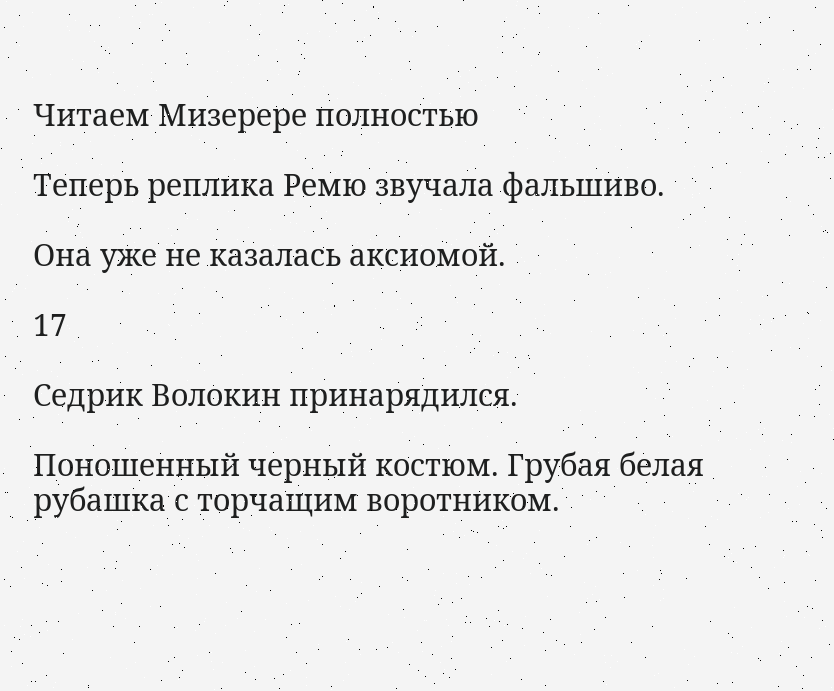Читаем Мизерере полностью

Теперь реплика Ремю звучала фальшиво.

Она уже не казалась аксиомой.

17

Седрик Волокин принарядился.

Поношенный черный костюм. Грубая белая рубашка с торчащим воротником.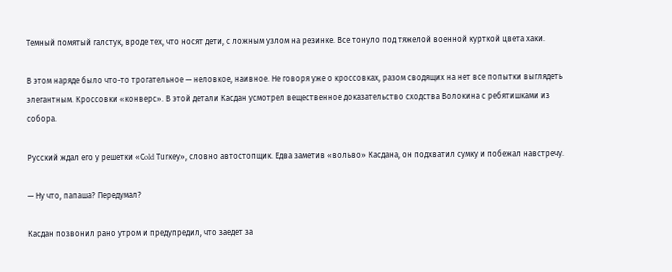Темный помятый галстук, вроде тех, что носят дети, с ложным узлом на резинке. Все тонуло под тяжелой военной курткой цвета хаки.

В этом наряде было что-то трогательное — неловкое, наивное. Не говоря уже о кроссовках, разом сводящих на нет все попытки выглядеть элегантным. Кроссовки «конверс». В этой детали Касдан усмотрел вещественное доказательство сходства Волокина с ребятишками из собора.

Русский ждал его у решетки «Сold Тurкеу», словно автостопщик. Едва заметив «вольво» Касдана, он подхватил сумку и побежал навстречу.

— Ну что, папаша? Передумал?

Касдан позвонил рано утром и предупредил, что заедет за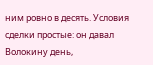ним ровно в десять. Условия сделки простые: он давал Волокину день,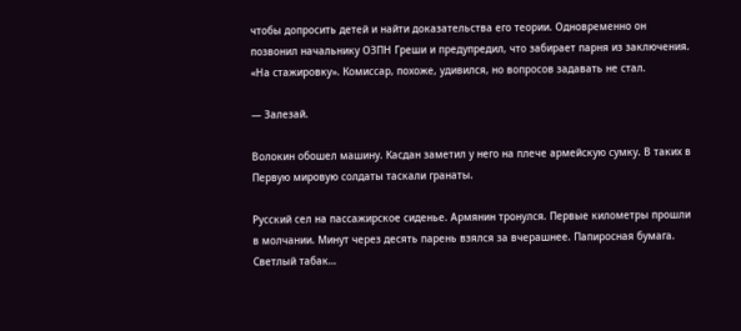чтобы допросить детей и найти доказательства его теории. Одновременно он позвонил начальнику ОЗПН Греши и предупредил, что забирает парня из заключения. «На стажировку». Комиссар, похоже, удивился, но вопросов задавать не стал.

— Залезай.

Волокин обошел машину. Касдан заметил у него на плече армейскую сумку. В таких в Первую мировую солдаты таскали гранаты.

Русский сел на пассажирское сиденье. Армянин тронулся. Первые километры прошли в молчании. Минут через десять парень взялся за вчерашнее. Папиросная бумага. Светлый табак…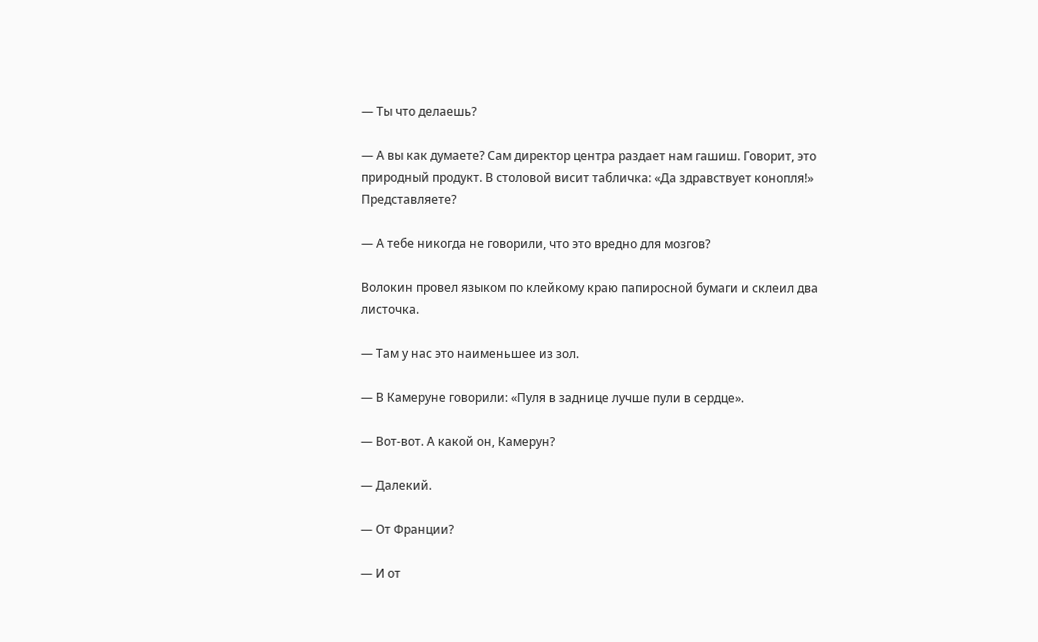— Ты что делаешь?

— А вы как думаете? Сам директор центра раздает нам гашиш. Говорит, это природный продукт. В столовой висит табличка: «Да здравствует конопля!» Представляете?

— А тебе никогда не говорили, что это вредно для мозгов?

Волокин провел языком по клейкому краю папиросной бумаги и склеил два листочка.

— Там у нас это наименьшее из зол.

— В Камеруне говорили: «Пуля в заднице лучше пули в сердце».

— Вот-вот. А какой он, Камерун?

— Далекий.

— От Франции?

— И от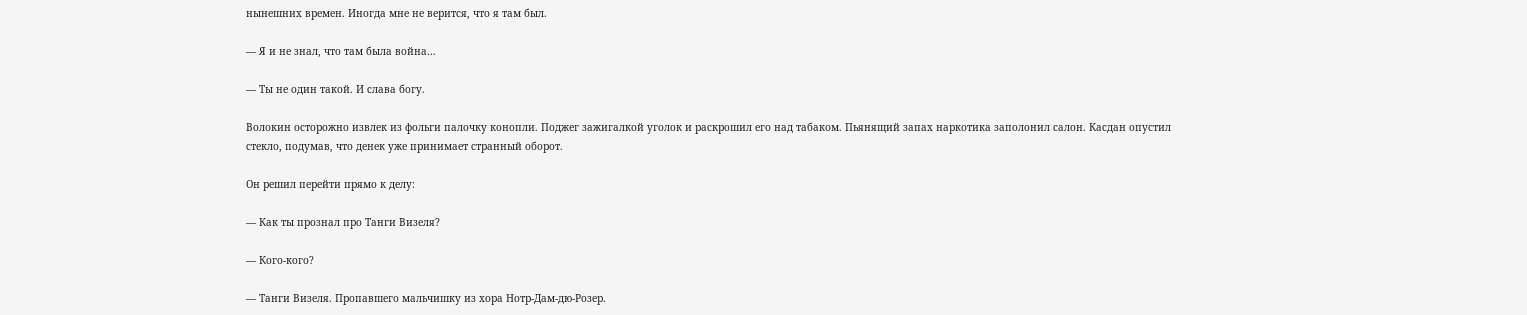нынешних времен. Иногда мне не верится, что я там был.

— Я и не знал, что там была война…

— Ты не один такой. И слава богу.

Волокин осторожно извлек из фольги палочку конопли. Поджег зажигалкой уголок и раскрошил его над табаком. Пьянящий запах наркотика заполонил салон. Касдан опустил стекло, подумав, что денек уже принимает странный оборот.

Он решил перейти прямо к делу:

— Как ты прознал про Танги Визеля?

— Кого-кого?

— Танги Визеля. Пропавшего мальчишку из хора Нотр-Дам-дю-Розер.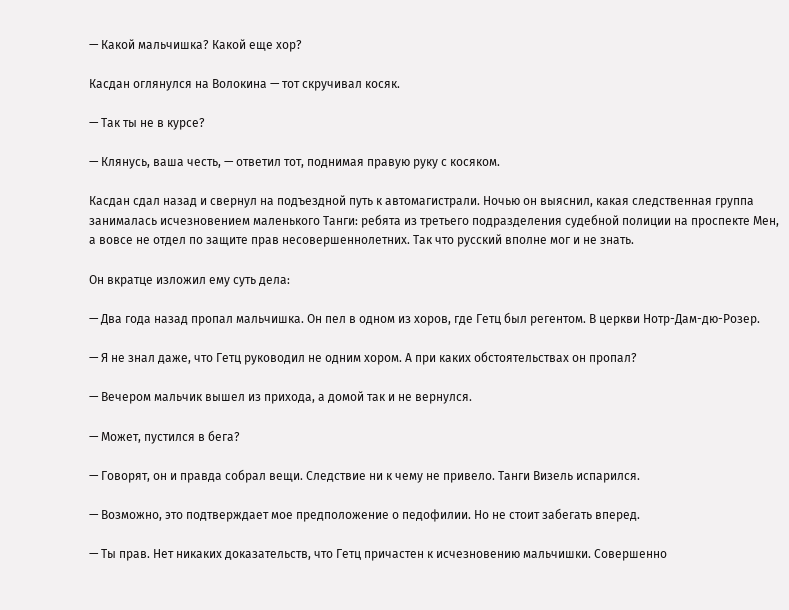— Какой мальчишка? Какой еще хор?

Касдан оглянулся на Волокина — тот скручивал косяк.

— Так ты не в курсе?

— Клянусь, ваша честь, — ответил тот, поднимая правую руку с косяком.

Касдан сдал назад и свернул на подъездной путь к автомагистрали. Ночью он выяснил, какая следственная группа занималась исчезновением маленького Танги: ребята из третьего подразделения судебной полиции на проспекте Мен, а вовсе не отдел по защите прав несовершеннолетних. Так что русский вполне мог и не знать.

Он вкратце изложил ему суть дела:

— Два года назад пропал мальчишка. Он пел в одном из хоров, где Гетц был регентом. В церкви Нотр-Дам-дю-Розер.

— Я не знал даже, что Гетц руководил не одним хором. А при каких обстоятельствах он пропал?

— Вечером мальчик вышел из прихода, а домой так и не вернулся.

— Может, пустился в бега?

— Говорят, он и правда собрал вещи. Следствие ни к чему не привело. Танги Визель испарился.

— Возможно, это подтверждает мое предположение о педофилии. Но не стоит забегать вперед.

— Ты прав. Нет никаких доказательств, что Гетц причастен к исчезновению мальчишки. Совершенно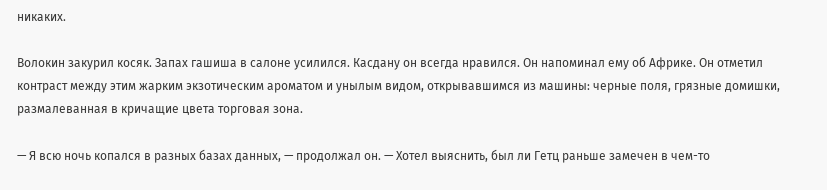никаких.

Волокин закурил косяк. Запах гашиша в салоне усилился. Касдану он всегда нравился. Он напоминал ему об Африке. Он отметил контраст между этим жарким экзотическим ароматом и унылым видом, открывавшимся из машины: черные поля, грязные домишки, размалеванная в кричащие цвета торговая зона.

— Я всю ночь копался в разных базах данных, — продолжал он. — Хотел выяснить, был ли Гетц раньше замечен в чем-то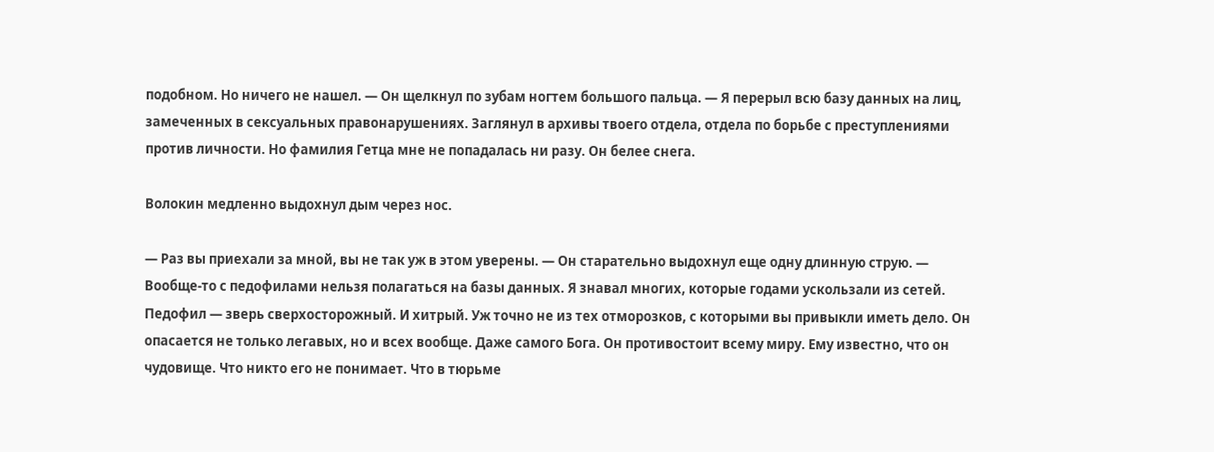подобном. Но ничего не нашел. — Он щелкнул по зубам ногтем большого пальца. — Я перерыл всю базу данных на лиц, замеченных в сексуальных правонарушениях. Заглянул в архивы твоего отдела, отдела по борьбе с преступлениями против личности. Но фамилия Гетца мне не попадалась ни разу. Он белее снега.

Волокин медленно выдохнул дым через нос.

— Раз вы приехали за мной, вы не так уж в этом уверены. — Он старательно выдохнул еще одну длинную струю. — Вообще-то с педофилами нельзя полагаться на базы данных. Я знавал многих, которые годами ускользали из сетей. Педофил — зверь сверхосторожный. И хитрый. Уж точно не из тех отморозков, с которыми вы привыкли иметь дело. Он опасается не только легавых, но и всех вообще. Даже самого Бога. Он противостоит всему миру. Ему известно, что он чудовище. Что никто его не понимает. Что в тюрьме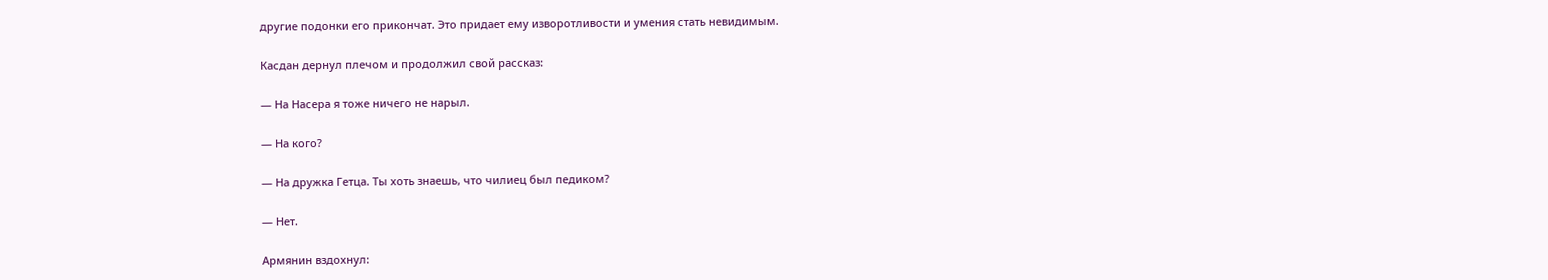другие подонки его прикончат. Это придает ему изворотливости и умения стать невидимым.

Касдан дернул плечом и продолжил свой рассказ:

— На Насера я тоже ничего не нарыл.

— На кого?

— На дружка Гетца. Ты хоть знаешь, что чилиец был педиком?

— Нет.

Армянин вздохнул: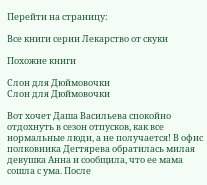Перейти на страницу:

Все книги серии Лекарство от скуки

Похожие книги

Слон для Дюймовочки
Слон для Дюймовочки

Вот хочет Даша Васильева спокойно отдохнуть в сезон отпусков, как все нормальные люди, а не получается! В офис полковника Дегтярева обратилась милая девушка Анна и сообщила, что ее мама сошла с ума. После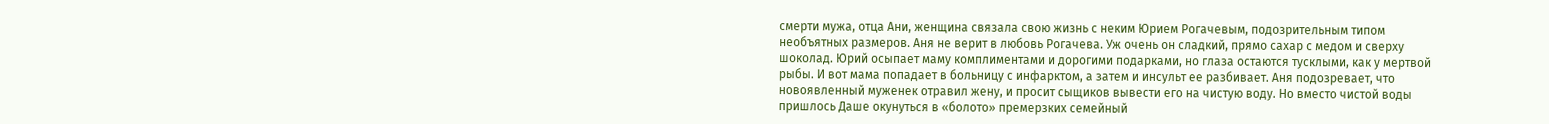смерти мужа, отца Ани, женщина связала свою жизнь с неким Юрием Рогачевым, подозрительным типом необъятных размеров. Аня не верит в любовь Рогачева. Уж очень он сладкий, прямо сахар с медом и сверху шоколад. Юрий осыпает маму комплиментами и дорогими подарками, но глаза остаются тусклыми, как у мертвой рыбы. И вот мама попадает в больницу с инфарктом, а затем и инсульт ее разбивает. Аня подозревает, что новоявленный муженек отравил жену, и просит сыщиков вывести его на чистую воду. Но вместо чистой воды пришлось Даше окунуться в «болото» премерзких семейный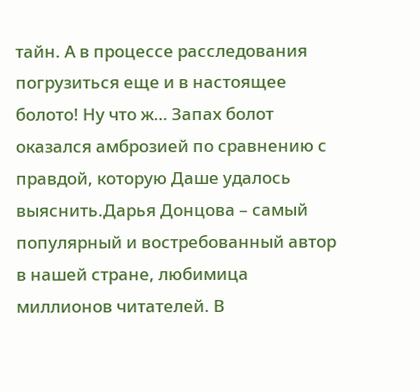тайн. А в процессе расследования погрузиться еще и в настоящее болото! Ну что ж… Запах болот оказался амброзией по сравнению с правдой, которую Даше удалось выяснить.Дарья Донцова – самый популярный и востребованный автор в нашей стране, любимица миллионов читателей. В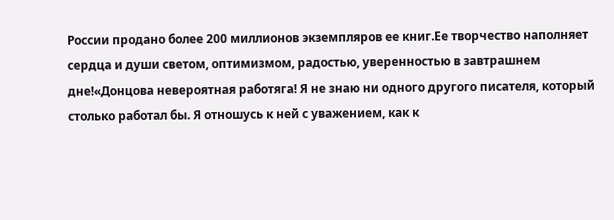России продано более 200 миллионов экземпляров ее книг.Ее творчество наполняет сердца и души светом, оптимизмом, радостью, уверенностью в завтрашнем дне!«Донцова невероятная работяга! Я не знаю ни одного другого писателя, который столько работал бы. Я отношусь к ней с уважением, как к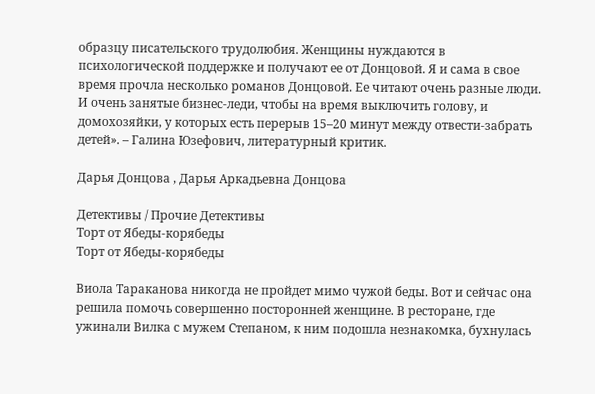образцу писательского трудолюбия. Женщины нуждаются в психологической поддержке и получают ее от Донцовой. Я и сама в свое время прочла несколько романов Донцовой. Ее читают очень разные люди. И очень занятые бизнес-леди, чтобы на время выключить голову, и домохозяйки, у которых есть перерыв 15–20 минут между отвести-забрать детей». – Галина Юзефович, литературный критик.

Дарья Донцова , Дарья Аркадьевна Донцова

Детективы / Прочие Детективы
Торт от Ябеды-корябеды
Торт от Ябеды-корябеды

Виола Тараканова никогда не пройдет мимо чужой беды. Вот и сейчас она решила помочь совершенно посторонней женщине. В ресторане, где ужинали Вилка с мужем Степаном, к ним подошла незнакомка, бухнулась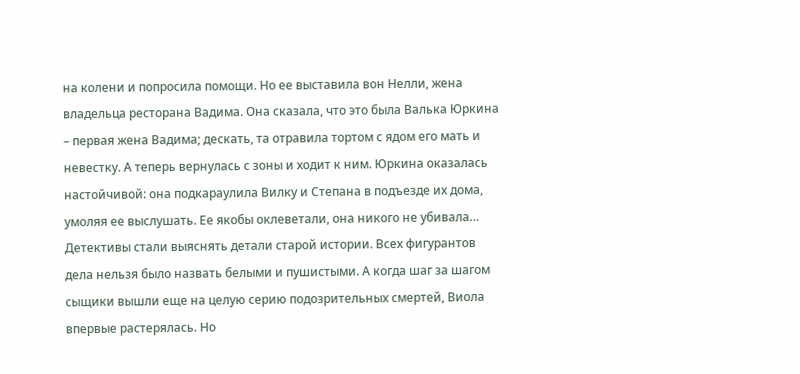на колени и попросила помощи. Но ее выставила вон Нелли, жена владельца ресторана Вадима. Она сказала, что это была Валька Юркина – первая жена Вадима; дескать, та отравила тортом с ядом его мать и невестку. А теперь вернулась с зоны и ходит к ним. Юркина оказалась настойчивой: она подкараулила Вилку и Степана в подъезде их дома, умоляя ее выслушать. Ее якобы оклеветали, она никого не убивала… Детективы стали выяснять детали старой истории. Всех фигурантов дела нельзя было назвать белыми и пушистыми. А когда шаг за шагом сыщики вышли еще на целую серию подозрительных смертей, Виола впервые растерялась. Но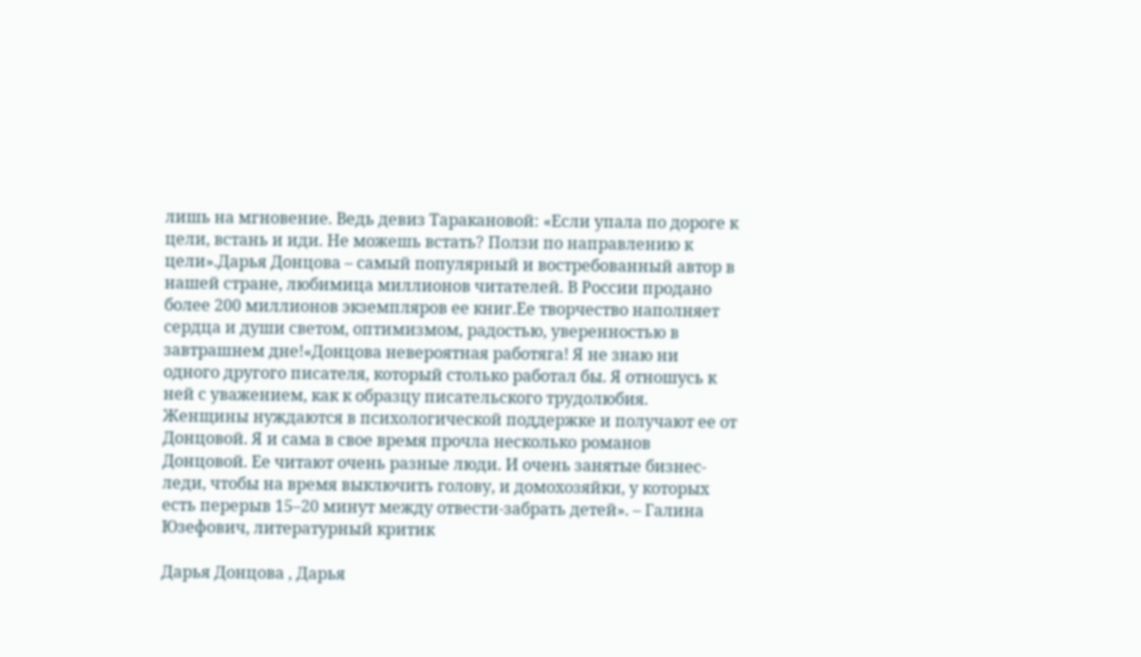лишь на мгновение. Ведь девиз Таракановой: «Если упала по дороге к цели, встань и иди. Не можешь встать? Ползи по направлению к цели».Дарья Донцова – самый популярный и востребованный автор в нашей стране, любимица миллионов читателей. В России продано более 200 миллионов экземпляров ее книг.Ее творчество наполняет сердца и души светом, оптимизмом, радостью, уверенностью в завтрашнем дне!«Донцова невероятная работяга! Я не знаю ни одного другого писателя, который столько работал бы. Я отношусь к ней с уважением, как к образцу писательского трудолюбия. Женщины нуждаются в психологической поддержке и получают ее от Донцовой. Я и сама в свое время прочла несколько романов Донцовой. Ее читают очень разные люди. И очень занятые бизнес-леди, чтобы на время выключить голову, и домохозяйки, у которых есть перерыв 15–20 минут между отвести-забрать детей». – Галина Юзефович, литературный критик

Дарья Донцова , Дарья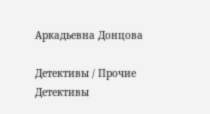Аркадьевна Донцова

Детективы / Прочие Детективы